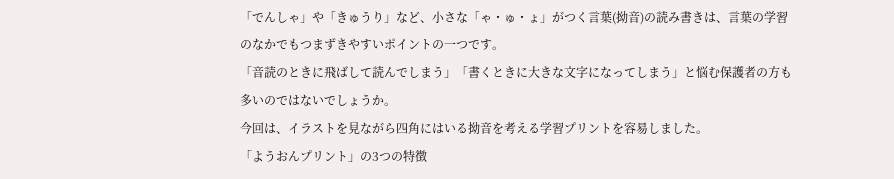「でんしゃ」や「きゅうり」など、小さな「ゃ・ゅ・ょ」がつく言葉(拗音)の読み書きは、言葉の学習のなかでもつまずきやすいポイントの一つです。
「音読のときに飛ばして読んでしまう」「書くときに大きな文字になってしまう」と悩む保護者の方も多いのではないでしょうか。
今回は、イラストを見ながら四角にはいる拗音を考える学習プリントを容易しました。
「ようおんプリント」の3つの特徴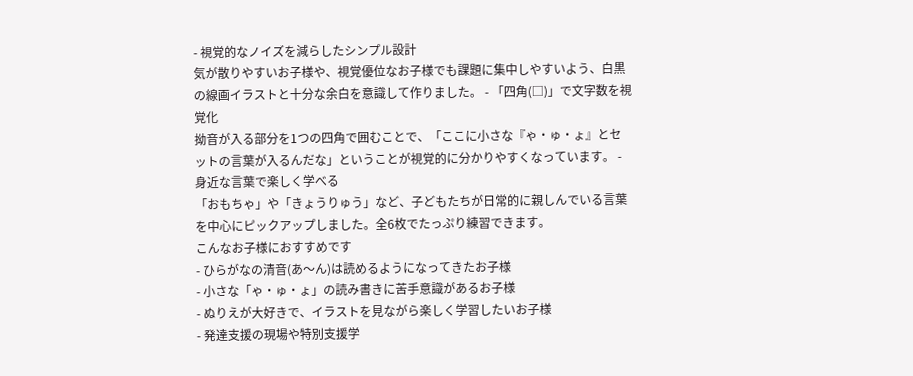- 視覚的なノイズを減らしたシンプル設計
気が散りやすいお子様や、視覚優位なお子様でも課題に集中しやすいよう、白黒の線画イラストと十分な余白を意識して作りました。 - 「四角(□)」で文字数を視覚化
拗音が入る部分を1つの四角で囲むことで、「ここに小さな『ゃ・ゅ・ょ』とセットの言葉が入るんだな」ということが視覚的に分かりやすくなっています。 - 身近な言葉で楽しく学べる
「おもちゃ」や「きょうりゅう」など、子どもたちが日常的に親しんでいる言葉を中心にピックアップしました。全6枚でたっぷり練習できます。
こんなお子様におすすめです
- ひらがなの清音(あ〜ん)は読めるようになってきたお子様
- 小さな「ゃ・ゅ・ょ」の読み書きに苦手意識があるお子様
- ぬりえが大好きで、イラストを見ながら楽しく学習したいお子様
- 発達支援の現場や特別支援学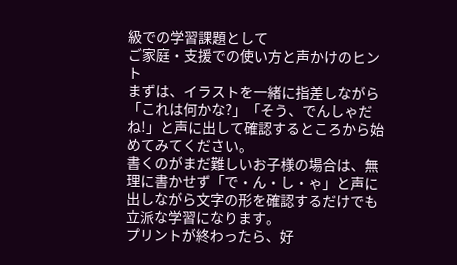級での学習課題として
ご家庭・支援での使い方と声かけのヒント
まずは、イラストを一緒に指差しながら「これは何かな?」「そう、でんしゃだね!」と声に出して確認するところから始めてみてください。
書くのがまだ難しいお子様の場合は、無理に書かせず「で・ん・し・ゃ」と声に出しながら文字の形を確認するだけでも立派な学習になります。
プリントが終わったら、好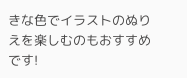きな色でイラストのぬりえを楽しむのもおすすめです!